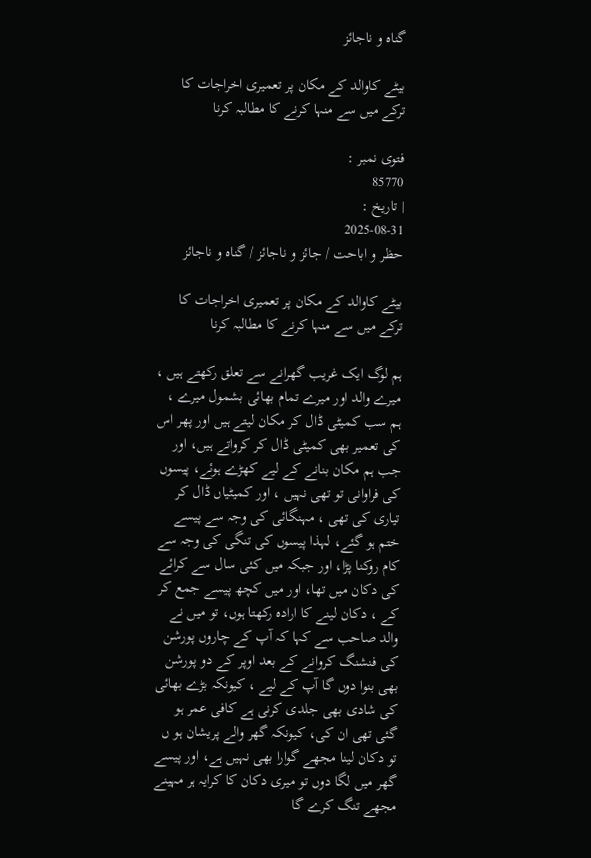گناہ و ناجائز

بیٹے کاوالد کے مکان پر تعمیری اخراجات کا ترکے میں سے منہا کرنے کا مطالبہ کرنا

فتوی نمبر :
85770
| تاریخ :
2025-08-31
حظر و اباحت / جائز و ناجائز / گناہ و ناجائز

بیٹے کاوالد کے مکان پر تعمیری اخراجات کا ترکے میں سے منہا کرنے کا مطالبہ کرنا

ہم لوگ ایک غریب گھرانے سے تعلق رکھتے ہیں ، میرے والد اور میرے تمام بھائی بشمول میرے ، ہم سب کمیٹی ڈال کر مکان لیتے ہیں اور پھر اس کی تعمیر بھی کمیٹی ڈال کر کرواتے ہیں، اور جب ہم مکان بنانے کے لیے کھڑے ہوئے، پیسوں کی فراوانی تو تھی نہیں ، اور کمیٹیاں ڈال کر تیاری کی تھی ، مہنگائی کی وجہ سے پیسے ختم ہو گئے، لہذا پیسوں کی تنگی کی وجہ سے کام روکنا پڑا، اور جبکہ میں کئی سال سے کرائے کی دکان میں تھا، اور میں کچھ پیسے جمع کر کے ، دکان لینے کا ارادہ رکھتا ہوں، تو میں نے والد صاحب سے کہا کہ آپ کے چاروں پورشن کی فنشنگ کروانے کے بعد اوپر کے دو پورشن بھی بنوا دوں گا آپ کے لیے ، کیونکہ بڑے بھائی کی شادی بھی جلدی کرنی ہے کافی عمر ہو گئی تھی ان کی، کیونکہ گھر والے پریشان ہو ں تو دکان لینا مجھے گوارا بھی نہیں ہے، اور پیسے گھر میں لگا دوں تو میری دکان کا کرایہ ہر مہینے مجھے تنگ کرے گا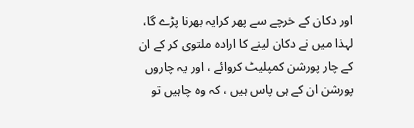اور دکان کے خرچے سے پھر کرایہ بھرنا پڑے گا، لہذا میں نے دکان لینے کا ارادہ ملتوی کر کے ان کے چار پورشن کمپلیٹ کروائے ، اور یہ چاروں پورشن ان کے ہی پاس ہیں ، کہ وہ چاہیں تو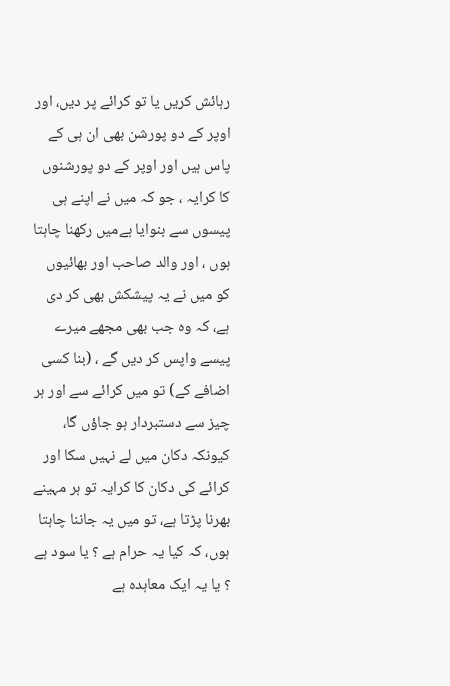رہائش کریں یا تو کرائے پر دیں، اور اوپر کے دو پورشن بھی ان ہی کے پاس ہیں اور اوپر کے دو پورشنوں کا کرایہ ، جو کہ میں نے اپنے ہی پیسوں سے بنوایا ہےمیں رکھنا چاہتا ہوں ، اور والد صاحب اور بھائیوں کو میں نے یہ پیشکش بھی کر دی ہے، کہ وہ جب بھی مجھے میرے پیسے واپس کر دیں گے ، (بنا کسی اضافے کے) تو میں کرائے سے اور ہر چیز سے دستبردار ہو جاؤں گا، کیونکہ دکان میں لے نہیں سکا اور کرائے کی دکان کا کرایہ تو ہر مہینے بھرنا پڑتا ہے، تو میں یہ جاننا چاہتا ہوں، کہ کیا یہ حرام ہے ؟ یا سود ہے ؟ یا یہ ایک معاہدہ ہے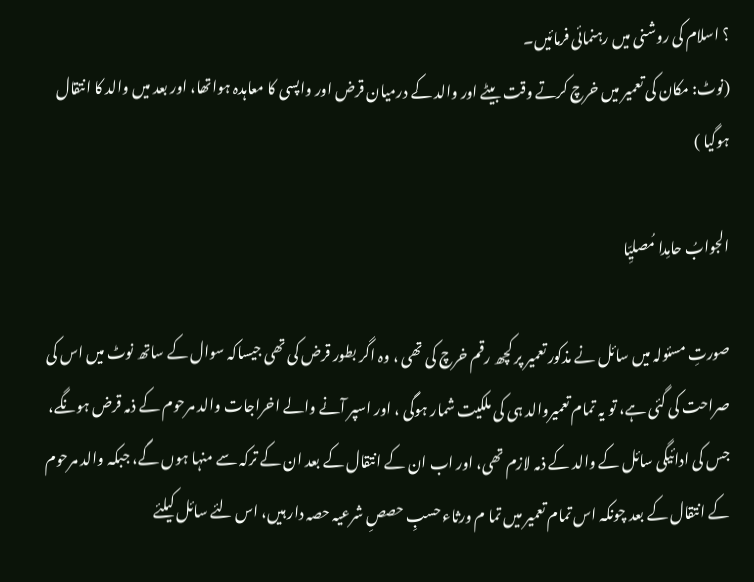؟ اسلام کی روشنی میں رہنمائی فرمائیں۔
(نوٹ: مکان کی تعمیر میں خرچ کرتے وقت بیٹے اور والد کے درمیان قرض اور واپسی کا معاہدہ ہواتھا، اور بعد میں والد کا انتقال ہوگیا )

الجوابُ حامِدا مُصلیِّا

صورتِ مسئولہ میں سائل نے مذکور تعمیر پر کچھ رقم خرچ کی تھی ، وہ اگر بطور قرض کی تھی جیساکہ سوال کے ساتھ نوٹ میں اس کی صراحت کی گئی ہے، تو یہ تمام تعمیروالد ہی کی ملکیت شمار ہوگی ، اور اسپر آنے والے اخراجات والد مرحوم کے ذمہ قرض ہونگے، جس کی ادائیگی سائل کے والد کے ذمہ لازم تھی، اور اب ان کے انتقال کے بعد ان کے ترکہ سے منہا ہوں گے، جبکہ والد مرحوم کے انتقال کے بعد چونکہ اس تمام تعمیر میں تما م ورثاء حسبِ حصصِ شرعیہ حصہ دار ہیں، اس لئے سائل کیلئے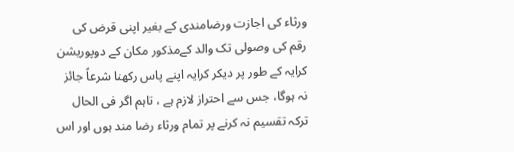ورثاء کی اجازت ورضامندی کے بغیر اپنی قرض کی رقم کی وصولی تک والد کےمذکور مکان کے دوپوریشن کرایہ کے طور پر دیکر کرایہ اپنے پاس رکھنا شرعاً جائز نہ ہوگا، جس سے احتراز لازم ہے ، تاہم اگر فی الحال ترکہ تقسیم نہ کرنے پر تمام ورثاء رضا مند ہوں اور اس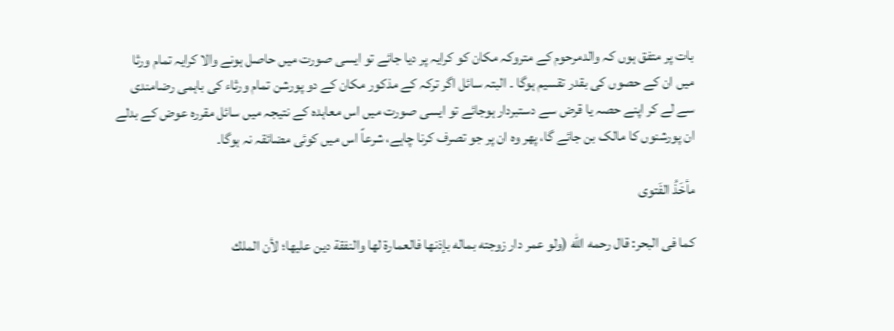بات پر متفق ہوں کہ والدمرحوم کے متروکہ مکان کو کرایہ پر دیا جائے تو ایسی صورت میں حاصل ہونے والا کرایہ تمام ورثا میں ان کے حصوں کی بقدر تقسیم ہوگا ۔ البتہ سائل اگر ترکہ کے مذکور مکان کے دو پورشن تمام ورثاء کی باہمی رضامندی سے لے کر اپنے حصہ یا قرض سے دستبردار ہوجائے تو ایسی صورت میں اس معاہدہ کے نتیجہ میں سائل مقررہ عوض کے بدلے ان پورشنوں کا مالک بن جائے گا، پھر وہ ان پر جو تصرف کرنا چاہے، شرعاً اس میں کوئی مضائقہ نہ ہوگا۔

مأخَذُ الفَتوی

کما فی البحر: قال رحمه الله (ولو ‌عمر ‌دار زوجته بماله بإذنها فالعمارة لها والنفقة دين عليها؛ لأن الملك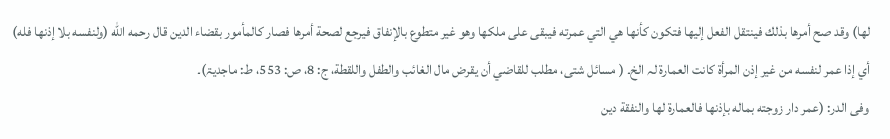لها) وقد صح أمرها بذلك فينتقل الفعل إليها فتكون كأنها هي التي عمرته فيبقى على ملكها وهو غير متطوع بالإنفاق فيرجع لصحة أمرها فصار كالمأمور بقضاء الدين قال رحمه الله (ولنفسه بلا إذنها فله) أي إذا عمر لنفسه من غير إذن المرأة كانت العمارة لہ الخ۔ ( مسائل شتی، مطلب للقاضي أن يقرض مال الغائب والطفل واللقطة، ج: 8، ص: 553، ط: ماجدیۃ)۔
وفی الدر: (عمر ‌دار زوجته بماله بإذنها فالعمارة لها والنفقة دين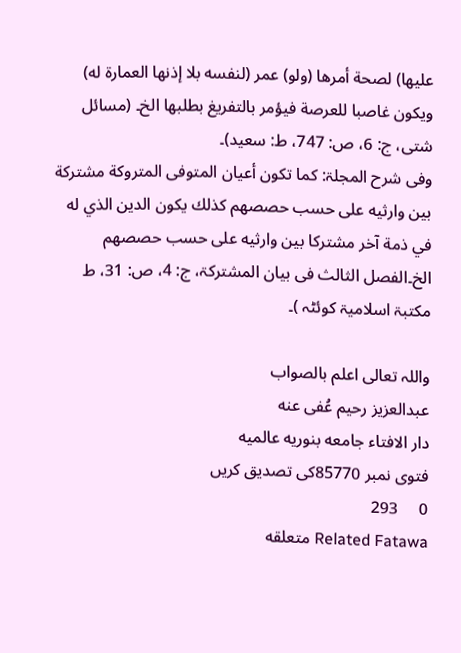عليها) لصحة أمرها (ولو) عمر (لنفسه بلا إذنها العمارة له) ويكون غاصبا للعرصة فيؤمر بالتفريغ بطلبها الخ۔ (مسائل شتی، ج: 6، ص: 747، ط: سعید)۔
وفی شرح المجلۃ: كما تكون ‌أعيان ‌المتوفى المتروكة مشتركة بين وارثيه على حسب حصصهم كذلك يكون الدين الذي له في ذمة آخر مشتركا بين وارثيه على حسب حصصهم الخ۔الفصل الثالث فی بیان المشترکۃ، ج: 4، ص: 31، ط مکتبۃ اسلامیۃ کوئٹہ )۔

واللہ تعالی اعلم بالصواب
عبدالعزیز رحیم عُفی عنه
دار الافتاء جامعه بنوریه عالمیه
فتوی نمبر 85770کی تصدیق کریں
0     293
Related Fatawa متعلقه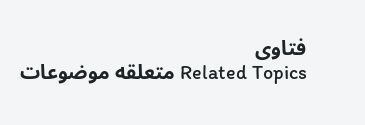فتاوی
Related Topics متعلقه موضوعات